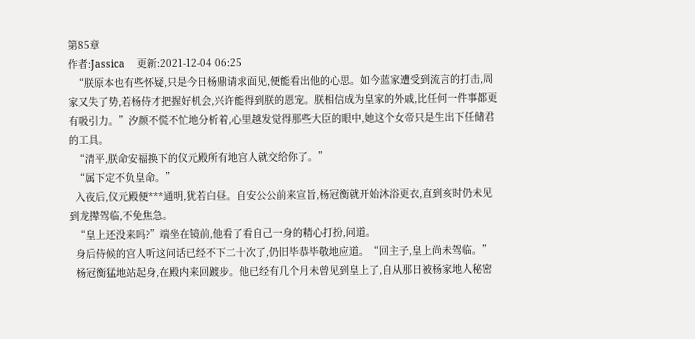第85章
作者:Jassica    更新:2021-12-04 06:25
  “朕原本也有些怀疑,只是今日杨鼎请求面见,便能看出他的心思。如今蓝家遭受到流言的打击,周家又失了势,若杨侍才把握好机会,兴许能得到朕的恩宠。朕相信成为皇家的外戚,比任何一件事都更有吸引力。”汐颜不慌不忙地分析着,心里越发觉得那些大臣的眼中,她这个女帝只是生出下任储君的工具。
  “清平,朕命安福换下的仪元殿所有地宫人就交给你了。”
  “属下定不负皇命。”
  入夜后,仪元殿便***通明,犹若白昼。自安公公前来宣旨,杨冠衡就开始沐浴更衣,直到亥时仍未见到龙撵驾临,不免焦急。
  “皇上还没来吗?”端坐在镜前,他看了看自己一身的精心打扮,问道。
  身后侍候的宫人听这问话已经不下二十次了,仍旧毕恭毕敬地应道。“回主子,皇上尚未驾临。”
  杨冠衡猛地站起身,在殿内来回踱步。他已经有几个月未曾见到皇上了,自从那日被杨家地人秘密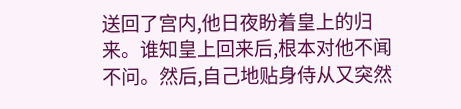送回了宫内,他日夜盼着皇上的归来。谁知皇上回来后,根本对他不闻不问。然后,自己地贴身侍从又突然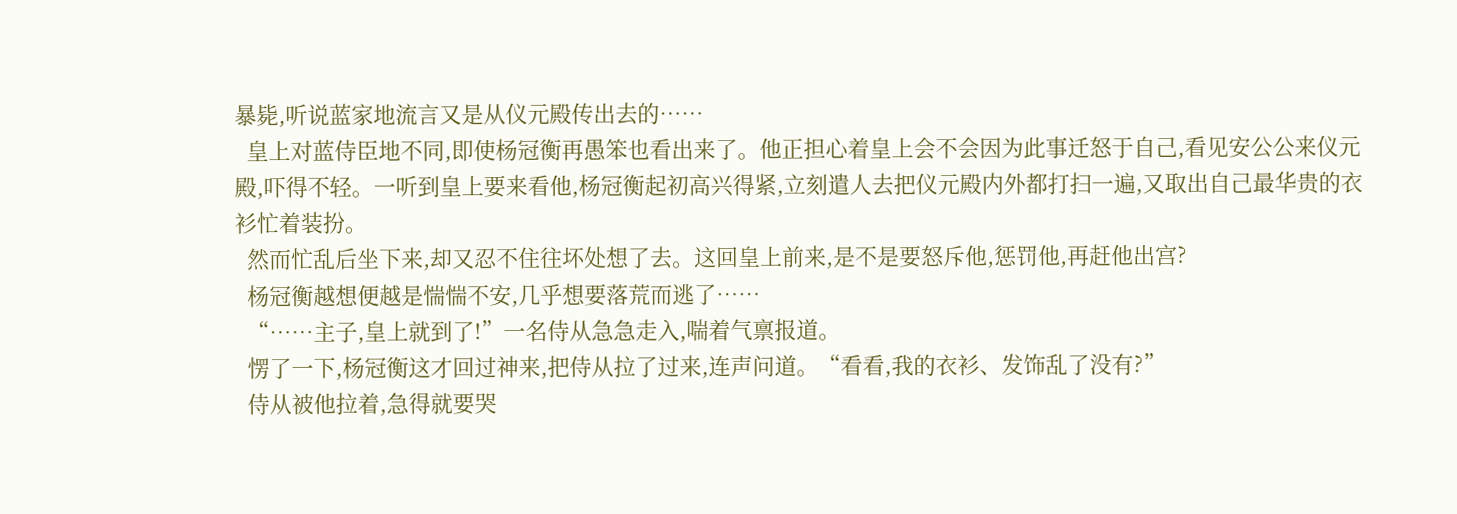暴毙,听说蓝家地流言又是从仪元殿传出去的……
  皇上对蓝侍臣地不同,即使杨冠衡再愚笨也看出来了。他正担心着皇上会不会因为此事迁怒于自己,看见安公公来仪元殿,吓得不轻。一听到皇上要来看他,杨冠衡起初高兴得紧,立刻遣人去把仪元殿内外都打扫一遍,又取出自己最华贵的衣衫忙着装扮。
  然而忙乱后坐下来,却又忍不住往坏处想了去。这回皇上前来,是不是要怒斥他,惩罚他,再赶他出宫?
  杨冠衡越想便越是惴惴不安,几乎想要落荒而逃了……
  “……主子,皇上就到了!”一名侍从急急走入,喘着气禀报道。
  愣了一下,杨冠衡这才回过神来,把侍从拉了过来,连声问道。“看看,我的衣衫、发饰乱了没有?”
  侍从被他拉着,急得就要哭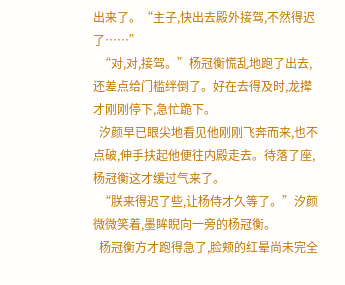出来了。“主子,快出去殿外接驾,不然得迟了……”
  “对,对,接驾。”杨冠衡慌乱地跑了出去,还差点给门槛绊倒了。好在去得及时,龙撵才刚刚停下,急忙跪下。
  汐颜早已眼尖地看见他刚刚飞奔而来,也不点破,伸手扶起他便往内殿走去。待落了座,杨冠衡这才缓过气来了。
  “朕来得迟了些,让杨侍才久等了。”汐颜微微笑着,墨眸睨向一旁的杨冠衡。
  杨冠衡方才跑得急了,脸颊的红晕尚未完全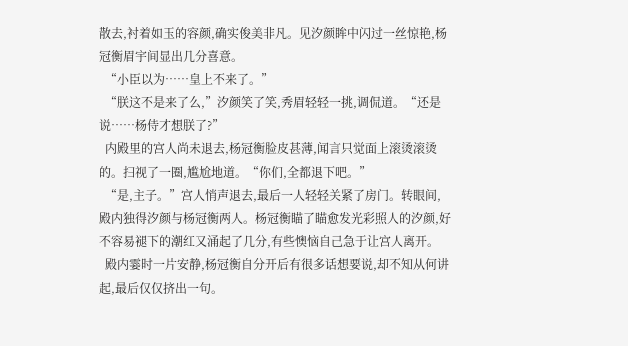散去,衬着如玉的容颜,确实俊美非凡。见汐颜眸中闪过一丝惊艳,杨冠衡眉宇间显出几分喜意。
  “小臣以为……皇上不来了。”
  “朕这不是来了么,”汐颜笑了笑,秀眉轻轻一挑,调侃道。“还是说……杨侍才想朕了?”
  内殿里的宫人尚未退去,杨冠衡脸皮甚薄,闻言只觉面上滚烫滚烫的。扫视了一圈,尴尬地道。“你们,全都退下吧。”
  “是,主子。”宫人悄声退去,最后一人轻轻关紧了房门。转眼间,殿内独得汐颜与杨冠衡两人。杨冠衡瞄了瞄愈发光彩照人的汐颜,好不容易褪下的潮红又涌起了几分,有些懊恼自己急于让宫人离开。
  殿内霎时一片安静,杨冠衡自分开后有很多话想要说,却不知从何讲起,最后仅仅挤出一句。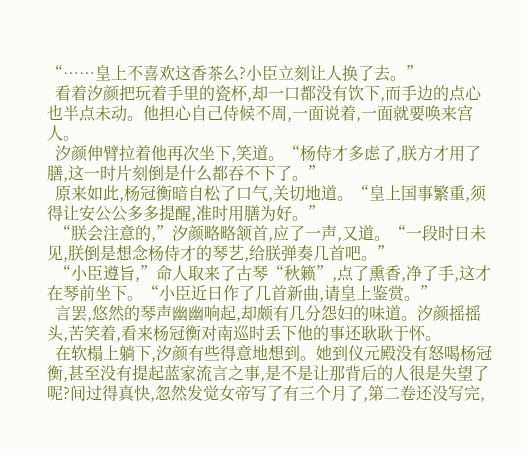“……皇上不喜欢这香茶么?小臣立刻让人换了去。”
  看着汐颜把玩着手里的瓷杯,却一口都没有饮下,而手边的点心也半点未动。他担心自己侍候不周,一面说着,一面就要唤来宫人。
  汐颜伸臂拉着他再次坐下,笑道。“杨侍才多虑了,朕方才用了膳,这一时片刻倒是什么都吞不下了。”
  原来如此,杨冠衡暗自松了口气,关切地道。“皇上国事繁重,须得让安公公多多提醒,准时用膳为好。”
  “朕会注意的,”汐颜略略颔首,应了一声,又道。“一段时日未见,朕倒是想念杨侍才的琴艺,给朕弹奏几首吧。”
  “小臣遵旨,”命人取来了古琴“秋籁”,点了熏香,净了手,这才在琴前坐下。“小臣近日作了几首新曲,请皇上鉴赏。”
  言罢,悠然的琴声幽幽响起,却颇有几分怨妇的味道。汐颜摇摇头,苦笑着,看来杨冠衡对南巡时丢下他的事还耿耿于怀。
  在软榻上躺下,汐颜有些得意地想到。她到仪元殿没有怒喝杨冠衡,甚至没有提起蓝家流言之事,是不是让那背后的人很是失望了呢?间过得真快,忽然发觉女帝写了有三个月了,第二卷还没写完,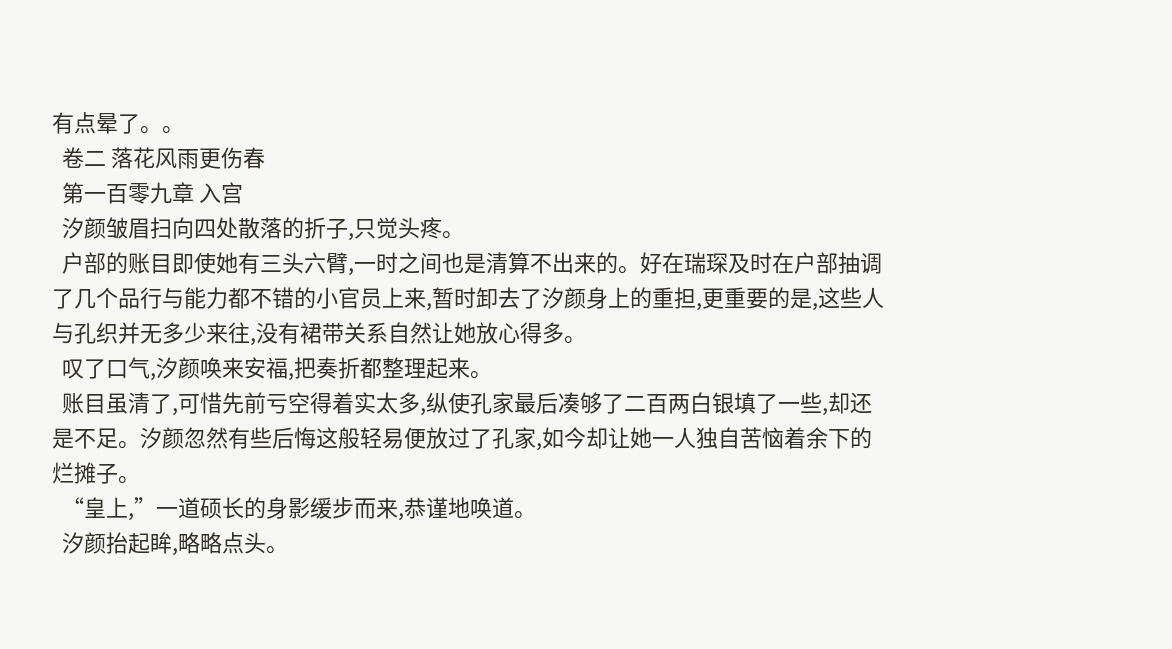有点晕了。。
  卷二 落花风雨更伤春
  第一百零九章 入宫
  汐颜皱眉扫向四处散落的折子,只觉头疼。
  户部的账目即使她有三头六臂,一时之间也是清算不出来的。好在瑞琛及时在户部抽调了几个品行与能力都不错的小官员上来,暂时卸去了汐颜身上的重担,更重要的是,这些人与孔织并无多少来往,没有裙带关系自然让她放心得多。
  叹了口气,汐颜唤来安福,把奏折都整理起来。
  账目虽清了,可惜先前亏空得着实太多,纵使孔家最后凑够了二百两白银填了一些,却还是不足。汐颜忽然有些后悔这般轻易便放过了孔家,如今却让她一人独自苦恼着余下的烂摊子。
  “皇上,”一道硕长的身影缓步而来,恭谨地唤道。
  汐颜抬起眸,略略点头。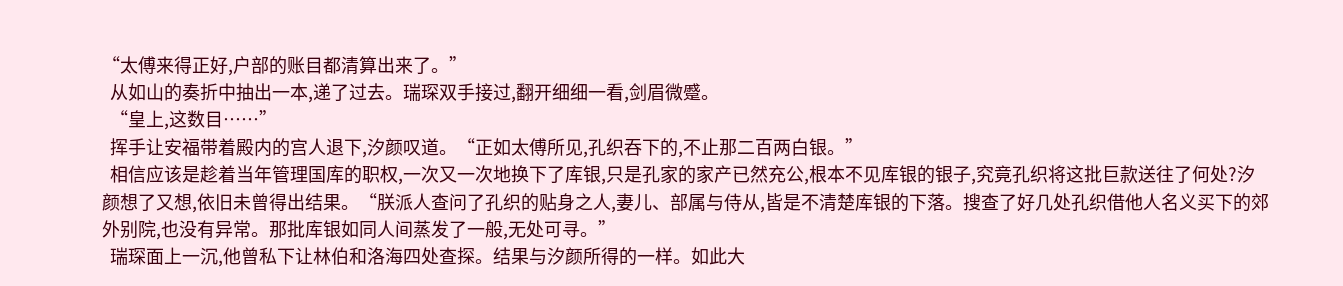“太傅来得正好,户部的账目都清算出来了。”
  从如山的奏折中抽出一本,递了过去。瑞琛双手接过,翻开细细一看,剑眉微蹙。
  “皇上,这数目……”
  挥手让安福带着殿内的宫人退下,汐颜叹道。“正如太傅所见,孔织吞下的,不止那二百两白银。”
  相信应该是趁着当年管理国库的职权,一次又一次地换下了库银,只是孔家的家产已然充公,根本不见库银的银子,究竟孔织将这批巨款送往了何处?汐颜想了又想,依旧未曾得出结果。“朕派人查问了孔织的贴身之人,妻儿、部属与侍从,皆是不清楚库银的下落。搜查了好几处孔织借他人名义买下的郊外别院,也没有异常。那批库银如同人间蒸发了一般,无处可寻。”
  瑞琛面上一沉,他曾私下让林伯和洛海四处查探。结果与汐颜所得的一样。如此大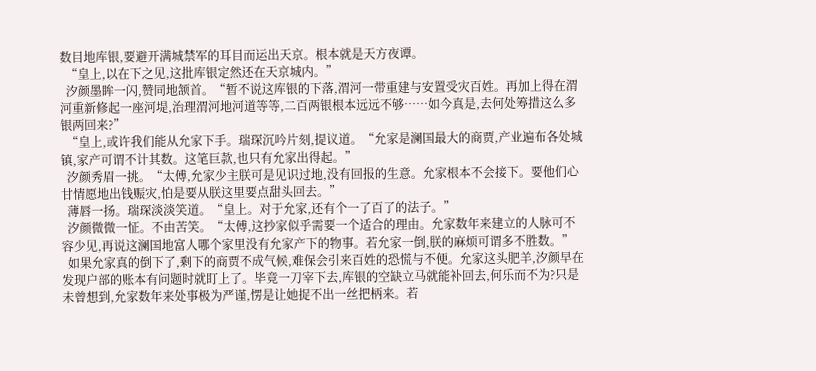数目地库银,要避开满城禁军的耳目而运出天京。根本就是天方夜谭。
  “皇上,以在下之见,这批库银定然还在天京城内。”
  汐颜墨眸一闪,赞同地颔首。“暂不说这库银的下落,渭河一带重建与安置受灾百姓。再加上得在渭河重新修起一座河堤,治理渭河地河道等等,二百两银根本远远不够……如今真是,去何处筹措这么多银两回来?”
  “皇上,或许我们能从允家下手。瑞琛沉吟片刻,提议道。“允家是澜国最大的商贾,产业遍布各处城镇,家产可谓不计其数。这笔巨款,也只有允家出得起。”
  汐颜秀眉一挑。“太傅,允家少主朕可是见识过地,没有回报的生意。允家根本不会接下。要他们心甘情愿地出钱赈灾,怕是要从朕这里要点甜头回去。”
  薄唇一扬。瑞琛淡淡笑道。“皇上。对于允家,还有个一了百了的法子。”
  汐颜微微一怔。不由苦笑。“太傅,这抄家似乎需要一个适合的理由。允家数年来建立的人脉可不容少见,再说这澜国地富人哪个家里没有允家产下的物事。若允家一倒,朕的麻烦可谓多不胜数。”
  如果允家真的倒下了,剩下的商贾不成气候,难保会引来百姓的恐慌与不便。允家这头肥羊,汐颜早在发现户部的账本有问题时就盯上了。毕竟一刀宰下去,库银的空缺立马就能补回去,何乐而不为?只是未曾想到,允家数年来处事极为严谨,愣是让她捉不出一丝把柄来。若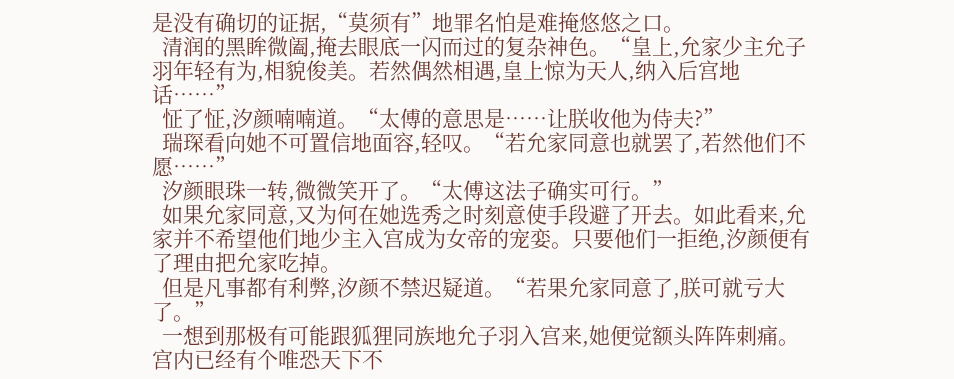是没有确切的证据,“莫须有”地罪名怕是难掩悠悠之口。
  清润的黑眸微阖,掩去眼底一闪而过的复杂神色。“皇上,允家少主允子羽年轻有为,相貌俊美。若然偶然相遇,皇上惊为天人,纳入后宫地话……”
  怔了怔,汐颜喃喃道。“太傅的意思是……让朕收他为侍夫?”
  瑞琛看向她不可置信地面容,轻叹。“若允家同意也就罢了,若然他们不愿……”
  汐颜眼珠一转,微微笑开了。“太傅这法子确实可行。”
  如果允家同意,又为何在她选秀之时刻意使手段避了开去。如此看来,允家并不希望他们地少主入宫成为女帝的宠娈。只要他们一拒绝,汐颜便有了理由把允家吃掉。
  但是凡事都有利弊,汐颜不禁迟疑道。“若果允家同意了,朕可就亏大了。”
  一想到那极有可能跟狐狸同族地允子羽入宫来,她便觉额头阵阵刺痛。宫内已经有个唯恐天下不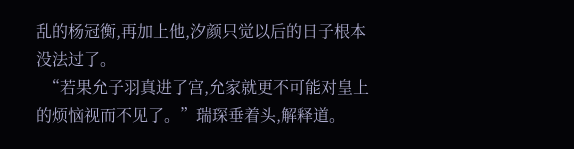乱的杨冠衡,再加上他,汐颜只觉以后的日子根本没法过了。
  “若果允子羽真进了宫,允家就更不可能对皇上的烦恼视而不见了。”瑞琛垂着头,解释道。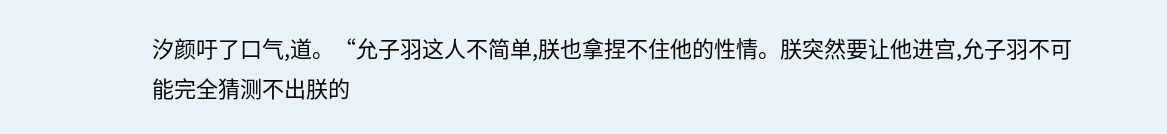汐颜吁了口气,道。“允子羽这人不简单,朕也拿捏不住他的性情。朕突然要让他进宫,允子羽不可能完全猜测不出朕的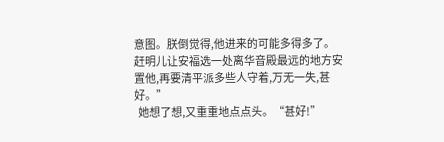意图。朕倒觉得,他进来的可能多得多了。赶明儿让安福选一处离华音殿最远的地方安置他,再要清平派多些人守着,万无一失,甚好。”
  她想了想,又重重地点点头。“甚好!”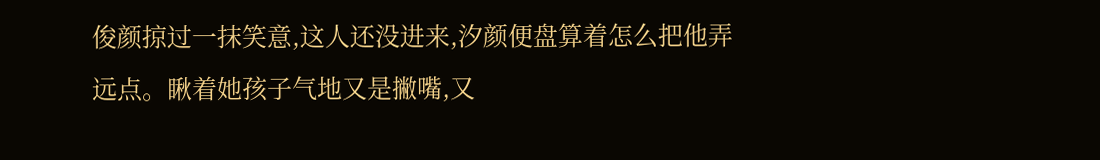俊颜掠过一抹笑意,这人还没进来,汐颜便盘算着怎么把他弄远点。瞅着她孩子气地又是撇嘴,又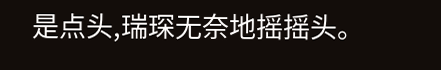是点头,瑞琛无奈地摇摇头。